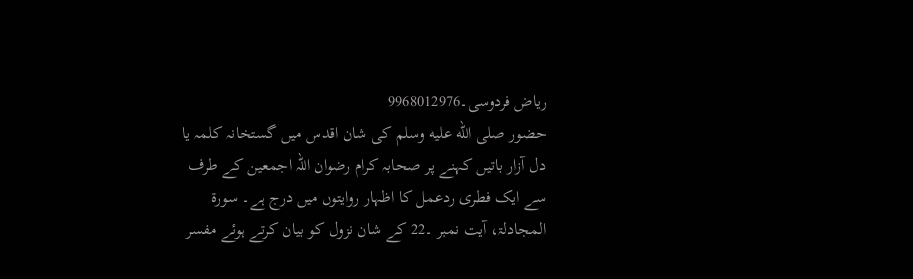ریاض فردوسی۔9968012976
حضور صلى الله عليه وسلم کی شان اقدس میں گستخانہ کلمہ یا دل آزار باتیں کہنے پر صحابہ کرام رضوان اللہ اجمعین کے طرف سے ایک فطری ردعمل کا اظہار روایتوں میں درج ہے۔ سورۃ المجادلۃ، آیت نمبر ۔22 کے شان نزول کو بیان کرتے ہوئے مفسر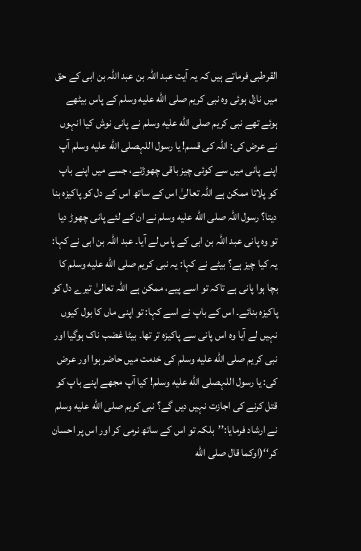القرطبی فرماتے ہیں کہ یہ آیت عبد اللہ بن عبد اللہ بن ابی کے حق میں نازل ہوئی وہ نبی کریم صلى الله عليه وسلم کے پاس بیٹھے ہوئے تھے نبی کریم صلى الله عليه وسلم نے پانی نوش کیا انہوں نے عرض کی: اللہ کی قسم! یا رسول اللہصلى الله عليه وسلم آپ اپنے پانی میں سے کوئی چیز باقی چھوڑتے، جسے میں اپنے باپ کو پلاتا ممکن ہے اللہ تعالیٰ اس کے ساتھ اس کے دل کو پاکیزہ بنا دیتا؟ رسول اللہ صلى الله عليه وسلم نے ان کے لئے پانی چھوڑ دیا تو وہ پانی عبد اللہ بن ابی کے پاس لے آیا۔ عبد اللہ بن ابی نے کہا: یہ کیا چیز ہے؟ بیٹے نے کہا: یہ نبی کریم صلى الله عليه وسلم کا بچا ہوا پانی ہے تاکہ تو اسے پیے، ممکن ہے اللہ تعالیٰ تیرے دل کو پاکیزہ بنائے۔ اس کے باپ نے اسے کہا: تو اپنی ماں کا بول کیوں نہیں لے آیا وہ اس پانی سے پاکیزہ تر تھا۔ بیٹا غضب ناک ہوگیا اور نبی کریم صلى الله عليه وسلم کی خدمت میں حاضر ہوا اور عرض کی: یا رسول اللہصلى الله عليه وسلم! کیا آپ مجھے اپنے باپ کو قتل کرنے کی اجازت نہیں دیں گے؟ نبی کریم صلى الله عليه وسلم نے ارشاد فرمایا:’’بلکہ تو اس کے ساتھ نرمی کر اور اس پر احسان کر‘‘(اوکما قال صلى الله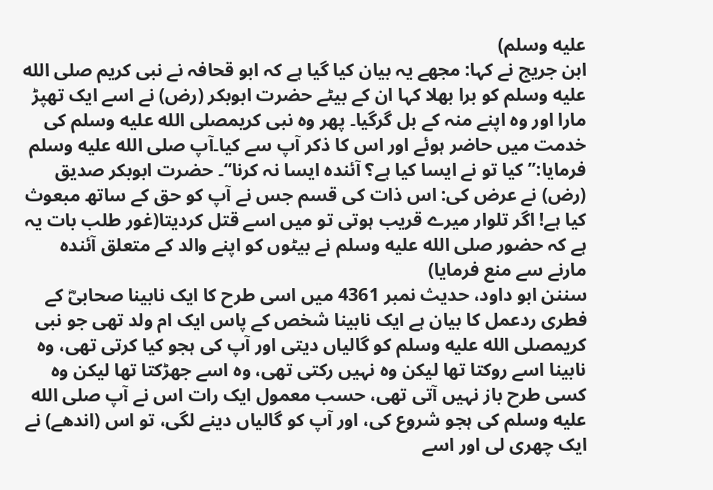عليه وسلم)
ابن جریج نے کہا: مجھے یہ بیان کیا گیا ہے کہ ابو قحافہ نے نبی کریم صلى الله عليه وسلم کو برا بھلا کہا ان کے بیٹے حضرت ابوبکر (رض) نے اسے ایک تھپڑ مارا اور وہ اپنے منہ کے بل گرگیا۔ پھر وہ نبی کریمصلى الله عليه وسلم کی خدمت میں حاضر ہوئے اور اس کا ذکر آپ سے کیا۔آپ صلى الله عليه وسلم فرمایا:’’کیا تو نے ایسا کیا ہے؟ آئندہ ایسا نہ کرنا‘‘۔ حضرت ابوبکر صدیق (رض) نے عرض کی: اس ذات کی قسم جس نے آپ کو حق کے ساتھ مبعوث کیا ہے! اگر تلوار میرے قریب ہوتی تو میں اسے قتل کردیتا(غور طلب بات یہ ہے کہ حضور صلى الله عليه وسلم نے بیٹوں کو اپنے والد کے متعلق آئندہ مارنے سے منع فرمایا)
سننن ابو داود، حدیث نمبر 4361 میں اسی طرح کا ایک نابینا صحابیؓ کے فطری ردعمل کا بیان ہے ایک نابینا شخص کے پاس ایک ام ولد تھی جو نبی کریمصلى الله عليه وسلم کو گالیاں دیتی اور آپ کی ہجو کیا کرتی تھی، وہ نابینا اسے روکتا تھا لیکن وہ نہیں رکتی تھی، وہ اسے جھڑکتا تھا لیکن وہ کسی طرح باز نہیں آتی تھی، حسب معمول ایک رات اس نے آپ صلى الله عليه وسلم کی ہجو شروع کی، اور آپ کو گالیاں دینے لگی، تو اس (اندھے) نے ایک چھری لی اور اسے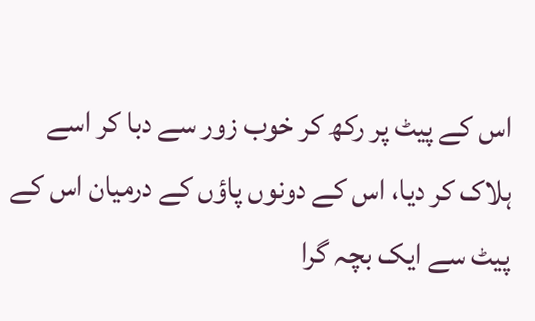اس کے پیٹ پر رکھ کر خوب زور سے دبا کر اسے ہلاک کر دیا، اس کے دونوں پاؤں کے درمیان اس کے پیٹ سے ایک بچہ گرا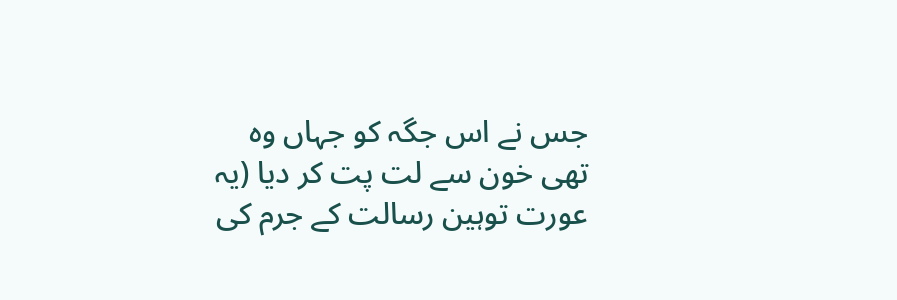جس نے اس جگہ کو جہاں وہ تھی خون سے لت پت کر دیا (یہ عورت توہین رسالت کے جرم کی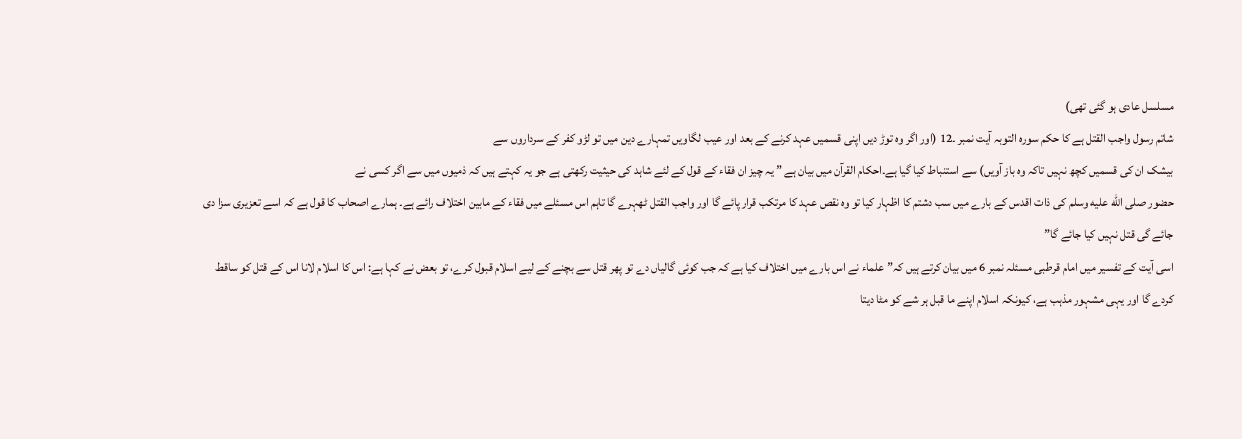مسلسل عادی ہو گئی تھی)
شاتم رسول واجب القتل ہے کا حکم سورہ التوبہ آیت نمبر ۔12 (اور اگر وہ توڑ دیں اپنی قسمیں عہد کرنے کے بعد اور عیب لگاویں تمہارے دین میں تو لڑو کفر کے سرداروں سے
بیشک ان کی قسمیں کچھ نہیں تاکہ وہ باز آویں) سے استنباط کیا گیا ہے۔احکام القرآن میں بیان ہے ” یہ چیز ان فقاء کے قول کے لئے شاہد کی حیثیت رکھتی ہے جو یہ کہتے ہیں کہ ذمیوں میں سے اگر کسی نے
حضور صلى الله عليه وسلم کی ذات اقدس کے بارے میں سب دشتم کا اظہار کیا تو وہ نقص عہد کا مرتکب قرار پائے گا اور واجب القتل ٹھہرے گا تاہم اس مسئلے میں فقاء کے مابین اختلاف رائے ہے۔ ہمارے اصحاب کا قول ہے کہ اسے تعزیری سزا دی جائے گی قتل نہیں کیا جائے گا”
اسی آیت کے تفسیر میں امام قرطبی مسئلہ نمبر 6 میں بیان کرتے ہیں کہ” علماء نے اس بارے میں اختلاف کیا ہے کہ جب کوئی گالیاں دے تو پھر قتل سے بچنے کے لیے اسلام قبول کرے، تو بعض نے کہا ہے: اس کا اسلام لانا اس کے قتل کو ساقط کردے گا اور یہی مشہور مذہب ہے، کیونکہ اسلام اپنے ما قبل ہر شے کو مٹا دیتا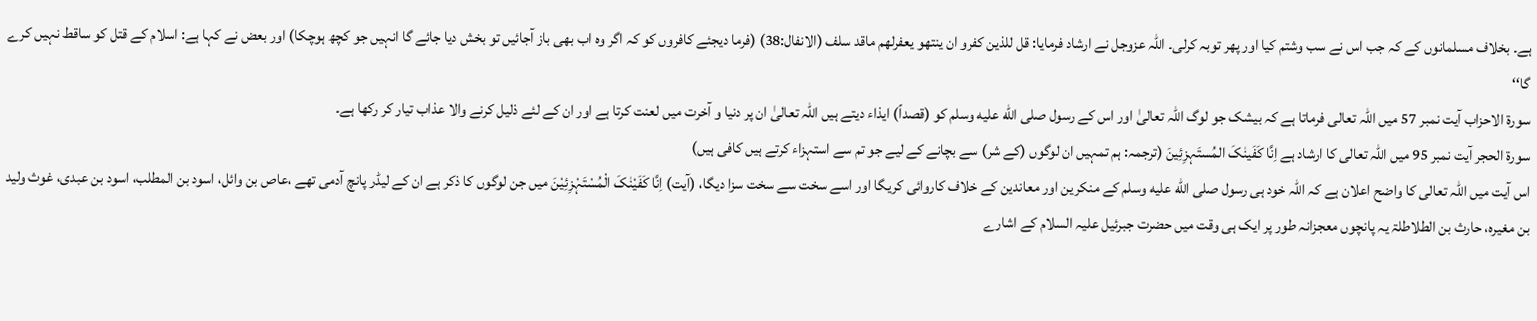ہے۔ بخلاف مسلمانوں کے کہ جب اس نے سب وشتم کیا اور پھر توبہ کرلی۔ اللہ عزوجل نے ارشاد فرمایا: قل للذین کفرو ان ینتھو یعفرلھم ماقد سلف (الانفال:38) (فرما دیجئے کافروں کو کہ اگر وہ اب بھی باز آجائیں تو بخش دیا جائے گا انہیں جو کچھ ہوچکا) اور بعض نے کہا ہے: اسلام کے قتل کو ساقط نہیں کرے گا‘‘
سورۃ الاحزاب آیت نمبر 57 میں اللہ تعالی فرماتا ہے کہ بیشک جو لوگ اللہ تعالیٰ اور اس کے رسول صلى الله عليه وسلم کو (قصداً) ایذاء دیتے ہیں اللہ تعالیٰ ان پر دنیا و آخرت میں لعنت کرتا ہے اور ان کے لئے ذلیل کرنے والا عذاب تیار کر رکھا ہے۔
سورۃ الحجر آیت نمبر 95 میں اللہ تعالی کا ارشاد ہے اِنَّا کَفَینٰکَ المُستَہزِئِینَ (ترجمہ: ہم تمہیں ان لوگوں (کے شر) سے بچانے کے لیے جو تم سے استہزاء کرتے ہیں کافی ہیں)
اس آیت میں اللہ تعالی کا واضح اعلان ہے کہ اللہ خود ہی رسول صلى الله عليه وسلم کے منکرین اور معاندین کے خلاف کاروائی کریگا اور اسے سخت سے سخت سزا دیگا، (آیت) اِنَّا کَفَیْنٰکَ الْمُسْتَہْزِئِیْنَ میں جن لوگوں کا ذکر ہے ان کے لیڈر پانچ آدمی تھے ،عاص بن وائل، اسود بن المطلب، اسود بن عبدی، غوث ولید بن مغیرہ، حارث بن الطلاطلۃ یہ پانچوں معجزانہ طور پر ایک ہی وقت میں حضرت جبرئیل علیہ السلام کے اشارے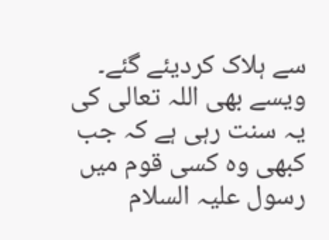سے ہلاک کردیئے گئے۔
ویسے بھی اللہ تعالی کی یہ سنت رہی ہے کہ جب کبھی وہ کسی قوم میں رسول علیہ السلام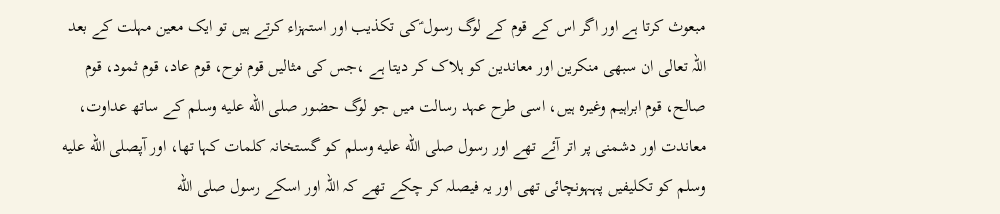مبعوث کرتا ہے اور اگر اس کے قوم کے لوگ رسول ؑکی تکذیب اور استہزاء کرتے ہیں تو ایک معین مہلت کے بعد اللہ تعالی ان سبھی منکرین اور معاندین کو ہلاک کر دیتا ہے ،جس کی مثالیں قوم نوح، قوم عاد، قوم ثمود، قوم صالح، قوم ابراہیم وغیرہ ہیں، اسی طرح عہد رسالت میں جو لوگ حضور صلى الله عليه وسلم کے ساتھ عداوت، معاندت اور دشمنی پر اتر آئے تھے اور رسول صلى الله عليه وسلم کو گستخانہ کلمات کہا تھا، اور آپصلى الله عليه وسلم کو تکلیفیں پہہونچائی تھی اور یہ فیصلہ کر چکے تھے کہ اللہ اور اسکے رسول صلى الله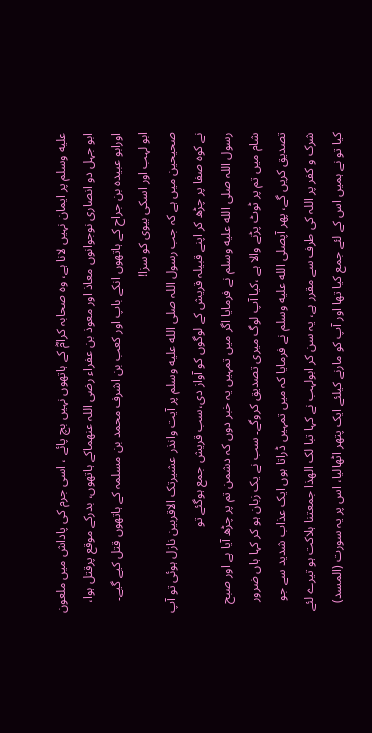عليه وسلم پر ایمان نہیں لانا ہے، وہ صحابہ کرامؓ کے ہاتھوں نہیں بچ پائے ، اسی جرم کی پاداش میں ملعون ابو جہل دو انصاری نوجوانوں معاذ اور معوذ بن عفراء رضی اللہ عنھماکے ہاتھوں، بدرکے موقع پرقتل ہوا، اورابو عبیدہ بن جراح کے ہاتھوں انکے باپ اور کعب بن اشرف محمد بن مسلمہ کے ہاتھوں قتل کیے گیے۔
ابو لہب اور اسکی بیوی کو سزا!
صحیحین میں ہے کہ جب رسول اللہ صلى الله عليه وسلم پر آیت وانذر عشیرتک الاقربین نازل ہوئی تو آپ نے کوہ صفا پر چڑھ کر اپنے قبیلہ قریش کے لوگوں کو آواز دی،سب قریش جمع ہوگئے تو
رسول اللہ صلى الله عليه وسلم نے فرمایا اگر میں تمہیں یہ خبر دوں کہ دشمن تم پر چڑھ آیا ہے اور صبح شام میں تم پر ٹوٹ پڑنے والا ہے ،کیا آپ لوگ میری تصدیق کروگے۔ سب نے یک زبان ہو کر کہا ہاں ضرور تصدیق کریں گے، پھر آپصلى الله عليه وسلم نے فرمایا کہ میں تمہیں ڈراتا ہوں ایک عذاب شدید سے جو شرک و کفر پر اللہ کی طرف سے مقرر ہے، یہ سن کر ابولہب نے کہا تبا لک الھذا جمعتنا ہلاکت ہو تیرے لئے کیا تو نے ہمیں اس کے لئے جمع کیا تھا اور آپ کو مارنے کیلئے ایک پتھر اٹھالیا، اس پر یہ سورت (المسد)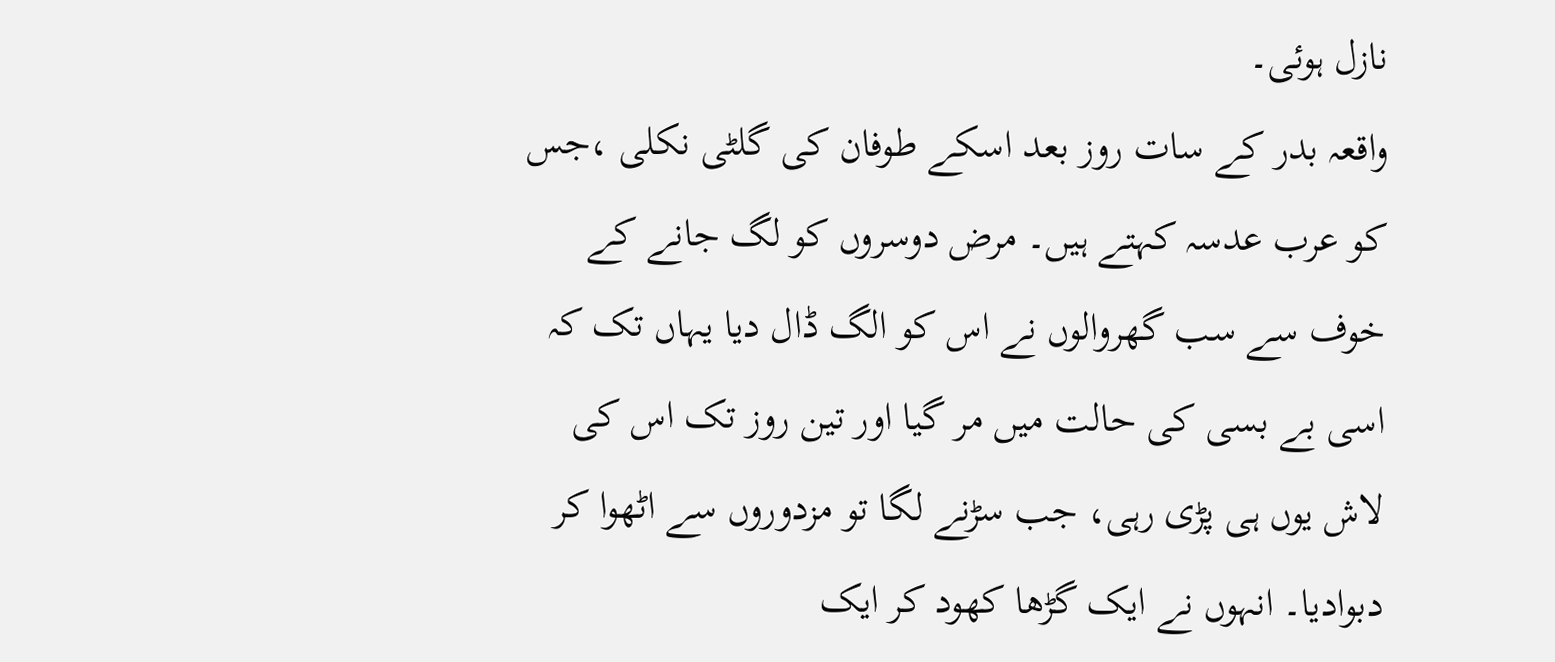نازل ہوئی۔
واقعہ بدر کے سات روز بعد اسکے طوفان کی گلٹی نکلی ،جس کو عرب عدسہ کہتے ہیں۔ مرض دوسروں کو لگ جانے کے خوف سے سب گھروالوں نے اس کو الگ ڈال دیا یہاں تک کہ اسی بے بسی کی حالت میں مر گیا اور تین روز تک اس کی لاش یوں ہی پڑی رہی، جب سڑنے لگا تو مزدوروں سے اٹھوا کر دبوادیا۔ انہوں نے ایک گڑھا کھود کر ایک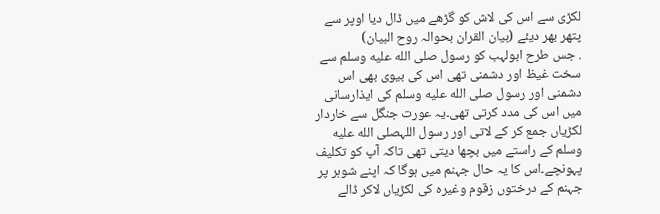لکڑی سے اس کی لاش کو گڑھے میں ڈال دیا اوپر سے پتھر بھر دیئے (بیان القران بحوالہ روح البیان)
. جس طرح ابولہب کو رسول صلى الله عليه وسلم سے سخت غیظ اور دشمنی تھی اس کی بیوی بھی اس دشمنی اور رسول صلى الله عليه وسلم کی ایذارسانی میں اس کی مدد کرتی تھی۔یہ عورت جنگل سے خاردار لکڑیاں جمع کر کے لاتی اور رسول اللہصلى الله عليه وسلم کے راستے میں بچھا دیتی تھی تاکہ آپ کو تکلیف پہونچے۔اس کا یہ حال جہنم میں ہوگا کہ اپنے شوہر پر جہنم کے درختوں زقوم وغیرہ کی لکڑیاں لاکر ڈالے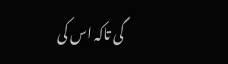گی تاکہ اس کی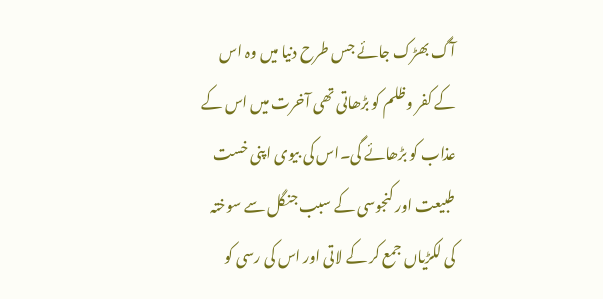آگ بھڑک جائے جس طرح دنیا میں وہ اس کے کفر وظلم کو بڑھاتی تھی آخرت میں اس کے عذاب کو بڑھائے گی۔اس کی بیوی اپنی خست طبیعت اور کنجوسی کے سبب جنگل سے سوختہ کی لکڑیاں جمع کر کے لاتی اور اس کی رسی کو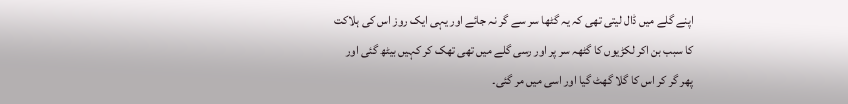اپنے گلے میں ڈال لیتی تھی کہ یہ گٹھا سر سے گر نہ جائے اور یہی ایک روز اس کی ہلاکت کا سبب بن اکر لکڑیوں کا گٹھہ سر پر اور رسی گلے میں تھی تھک کر کہیں بیٹھ گئی اور پھر گر کر اس کا گلا گھٹ گیا اور اسی میں مر گئی۔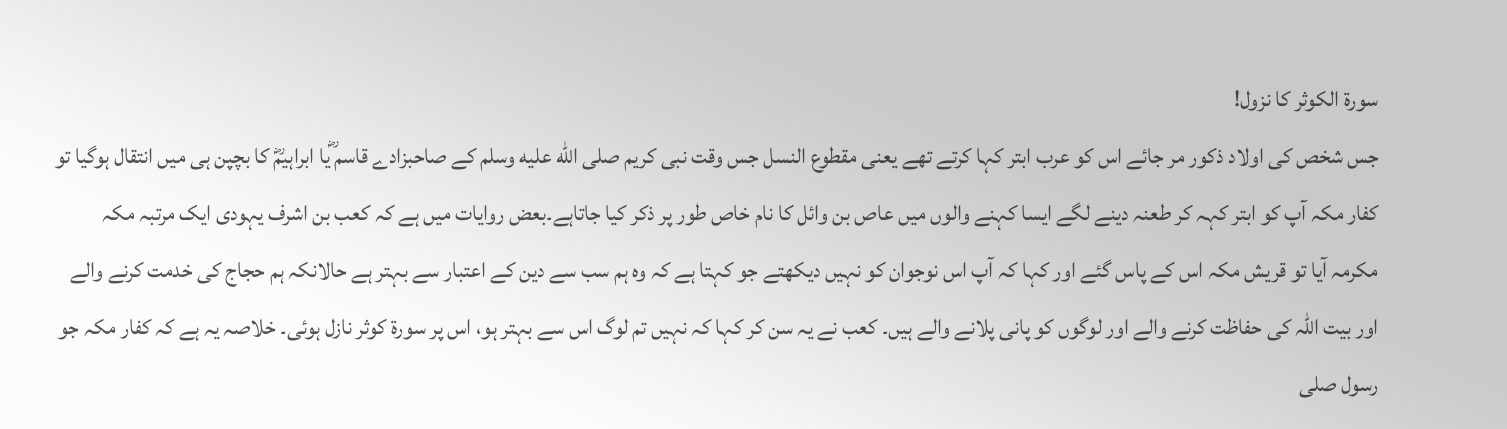سورۃ الکوثر کا نزول!
جس شخص کی اولاد ذکور مر جائے اس کو عرب ابتر کہا کرتے تھے یعنی مقطوع النسل جس وقت نبی کریم صلى الله عليه وسلم کے صاحبزادے قاسم ؓیا ابراہیمؓ کا بچپن ہی میں انتقال ہوگیا تو کفار مکہ آپ کو ابتر کہہ کر طعنہ دینے لگے ایسا کہنے والوں میں عاص بن وائل کا نام خاص طور پر ذکر کیا جاتاہے۔بعض روایات میں ہے کہ کعب بن اشرف یہودی ایک مرتبہ مکہ مکرمہ آیا تو قریش مکہ اس کے پاس گئے اور کہا کہ آپ اس نوجوان کو نہیں دیکھتے جو کہتا ہے کہ وہ ہم سب سے دین کے اعتبار سے بہتر ہے حالانکہ ہم حجاج کی خدمت کرنے والے اور بیت اللہ کی حفاظت کرنے والے اور لوگوں کو پانی پلانے والے ہیں۔ کعب نے یہ سن کر کہا کہ نہیں تم لوگ اس سے بہتر ہو، اس پر سورۃ کوثر نازل ہوئی۔ خلاصہ یہ ہے کہ کفار مکہ جو رسول صلى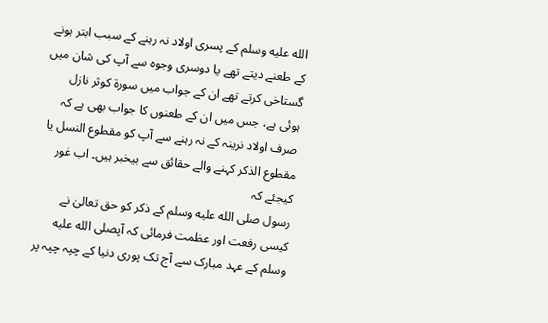الله عليه وسلم کے پسری اولاد نہ رہنے کے سبب ابتر ہونے کے طعنے دیتے تھے یا دوسری وجوہ سے آپ کی شان میں گستاخی کرتے تھے ان کے جواب میں سورۃ کوثر نازل ہوئی ہے، جس میں ان کے طعنوں کا جواب بھی ہے کہ صرف اولاد نرینہ کے نہ رہنے سے آپ کو مقطوع النسل یا مقطوع الذکر کہنے والے حقائق سے بیخبر ہیں۔ اب غور کیجئے کہ
رسول صلى الله عليه وسلم کے ذکر کو حق تعالیٰ نے کیسی رفعت اور عظمت فرمائی کہ آپصلى الله عليه وسلم کے عہد مبارک سے آج تک پوری دنیا کے چپہ چپہ پر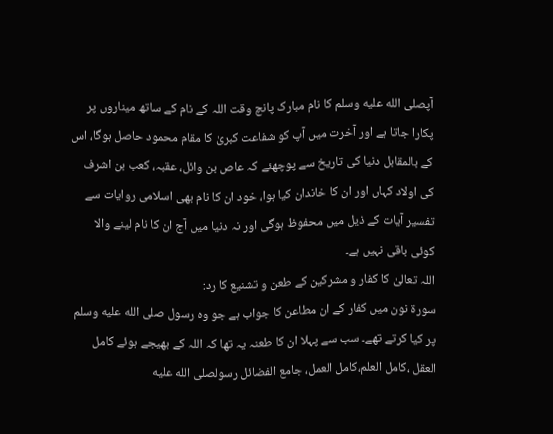آپصلى الله عليه وسلم کا نام مبارک پانچ وقت اللہ کے نام کے ساتھ میناروں پر پکارا جاتا ہے اور آخرت میں آپ کو شفاعت کبریٰ کا مقام محمود حاصل ہوگا، اس کے بالمقابل دنیا کی تاریخ سے پوچھئے کہ عاص بن وائل، عقبہ، کعب بن اشرف کی اولاد کہاں اور ان کا خاندان کیا ہوا، خود ان کا نام بھی اسلامی روایات سے تفسیر آیات کے ذیل میں محفوظ ہوگی اور نہ دنیا میں آج ان کا نام لینے والا کوئی باقی نہیں ہے۔
اللہ تعالیٰ کا کفار و مشرکین کے طعن و تشنیع کا رد:
سورۃ نون میں کفار کے ان مطاعن کا جواب ہے جو وہ رسول صلى الله عليه وسلم پر کیا کرتے تھے۔ سب سے پہلا ان کا طعنہ یہ تھا کہ اللہ کے بھیجے ہوئے کامل العقل ،کامل العلم،کامل العمل، جامع الفضائل رسولصلى الله عليه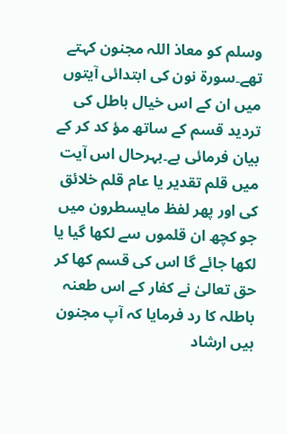وسلم کو معاذ اللہ مجنون کہتے تھے۔سورۃ نون کی ابتدائی آیتوں میں ان کے اس خیال باطل کی تردید قسم کے ساتھ مؤ کد کر کے بیان فرمائی ہے۔بہرحال اس آیت میں قلم تقدیر یا عام قلم خلائق کی اور پھر لفظ مایسطرون میں جو کچھ ان قلموں سے لکھا گیا یا لکھا جائے گا اس کی قسم کھا کر حق تعالیٰ نے کفار کے اس طعنہ باطلہ کا رد فرمایا کہ آپ مجنون ہیں ارشاد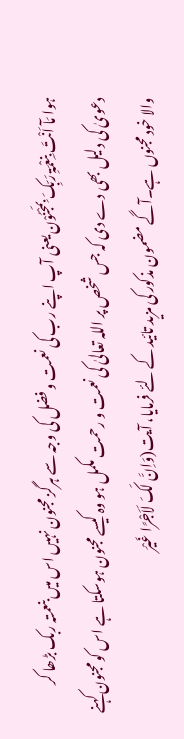ہوا مَآ اَنْتَ بِنِعْمَۃِ رَبِّکَ بِمَجْنُوْن یعنی آپ اپنے رب کی نعمت و فضل کی وجہ سے ہرگز مجنون نہیں اس میں بنعمتہ ربک بڑھا کر دعویٰ کی دلیل بھی دے دی کہ جس شخص پر اللہ تعالیٰ کی نعمت و رحمت مکمل ہو وہ کیسے مجنون ہوسکتا ہے اس کو مجنون کہنے والا خود مجنوں ہے۔آگے مضمون مذکور کی مزید تائید کے لئے فرمایا، آیت(وَاِنَّ لَکَ لَاَجْرًا غَیْرَ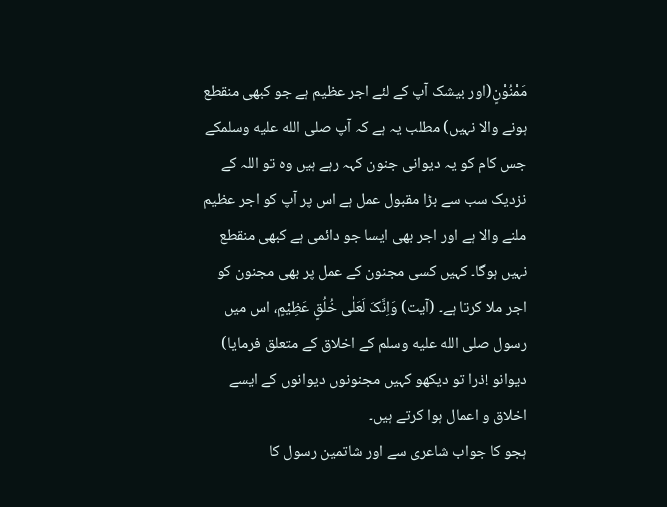مَمْنُوْنٍ(اور بیشک آپ کے لئے اجر عظیم ہے جو کبھی منقطع ہونے والا نہیں) مطلب یہ ہے کہ آپ صلى الله عليه وسلمکے جس کام کو یہ دیوانی جنون کہہ رہے ہیں وہ تو اللہ کے نزدیک سب سے بڑا مقبول عمل ہے اس پر آپ کو اجر عظیم ملنے والا ہے اور اجر بھی ایسا جو دائمی ہے کبھی منقطع نہیں ہوگا۔ کہیں کسی مجنون کے عمل پر بھی مجنون کو اجر ملا کرتا ہے۔ (آیت) وَاِنَّکَ لَعَلٰی خُلُقٍ عَظِیْمٍ، اس میں رسول صلى الله عليه وسلم کے اخلاق کے متعلق فرمایا) دیوانو !ذرا تو دیکھو کہیں مجنونوں دیوانوں کے ایسے اخلاق و اعمال ہوا کرتے ہیں۔
ہجو کا جواب شاعری سے اور شاتمین رسول کا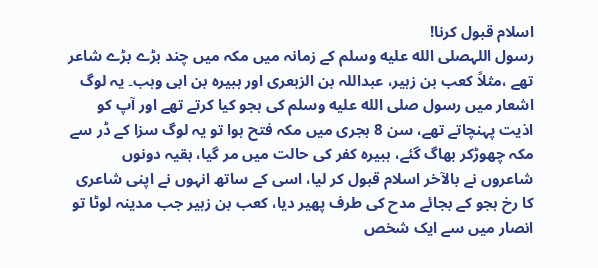اسلام قبول کرنا!
رسول اللہصلى الله عليه وسلم کے زمانہ میں مکہ میں چند بڑے بڑے شاعر تھے ،مثلاً کعب بن زہیر، عبداللہ بن الزبعری اور ہبیرہ بن ابی وہب۔ یہ لوگ اشعار میں رسول صلى الله عليه وسلم کی ہجو کیا کرتے تھے اور آپ کو اذیت پہنچاتے تھے، سن 8 ہجری میں مکہ فتح ہوا تو یہ لوگ سزا کے ڈر سے مکہ چھوڑکر بھاگ گئے، ہبیرہ کفر کی حالت میں مر گیا، بقیہ دونوں شاعروں نے بالآخر اسلام قبول کر لیا، اسی کے ساتھ انہوں نے اپنی شاعری کا رخ ہجو کے بجائے مدح کی طرف پھیر دیا، کعب بن زہیر جب مدینہ لوٹا تو انصار میں سے ایک شخص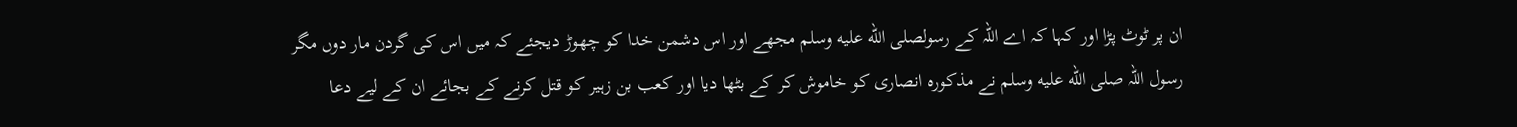ان پر ٹوٹ پڑا اور کہا کہ اے اللہ کے رسولصلى الله عليه وسلم مجھے اور اس دشمن خدا کو چھوڑ دیجئے کہ میں اس کی گردن مار دوں مگر رسول اللہ صلى الله عليه وسلم نے مذکورہ انصاری کو خاموش کر کے بٹھا دیا اور کعب بن زہیر کو قتل کرنے کے بجائے ان کے لیے دعا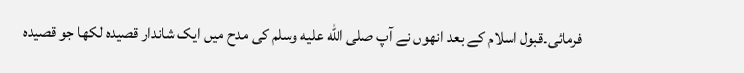فرمائی۔قبول اسلام کے بعد انھوں نے آپ صلى الله عليه وسلم کی مدح میں ایک شاندار قصیدہ لکھا جو قصیدہ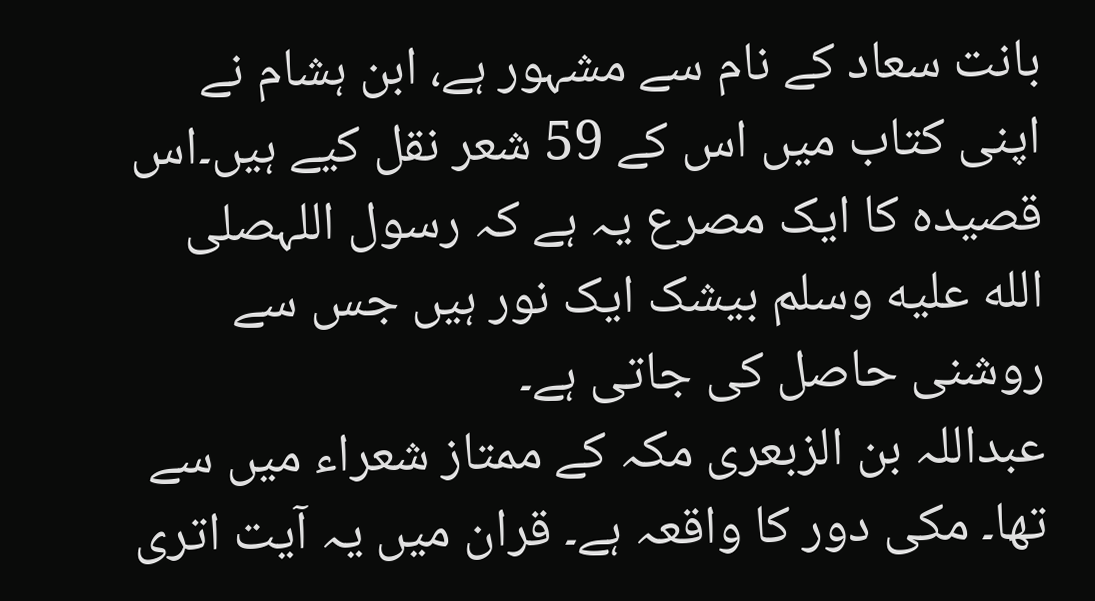بانت سعاد کے نام سے مشہور ہے، ابن ہشام نے اپنی کتاب میں اس کے 59 شعر نقل کیے ہیں۔اس قصیدہ کا ایک مصرع یہ ہے کہ رسول اللہصلى الله عليه وسلم بیشک ایک نور ہیں جس سے روشنی حاصل کی جاتی ہے۔
عبداللہ بن الزبعری مکہ کے ممتاز شعراء میں سے تھا۔ مکی دور کا واقعہ ہے۔ قران میں یہ آیت اتری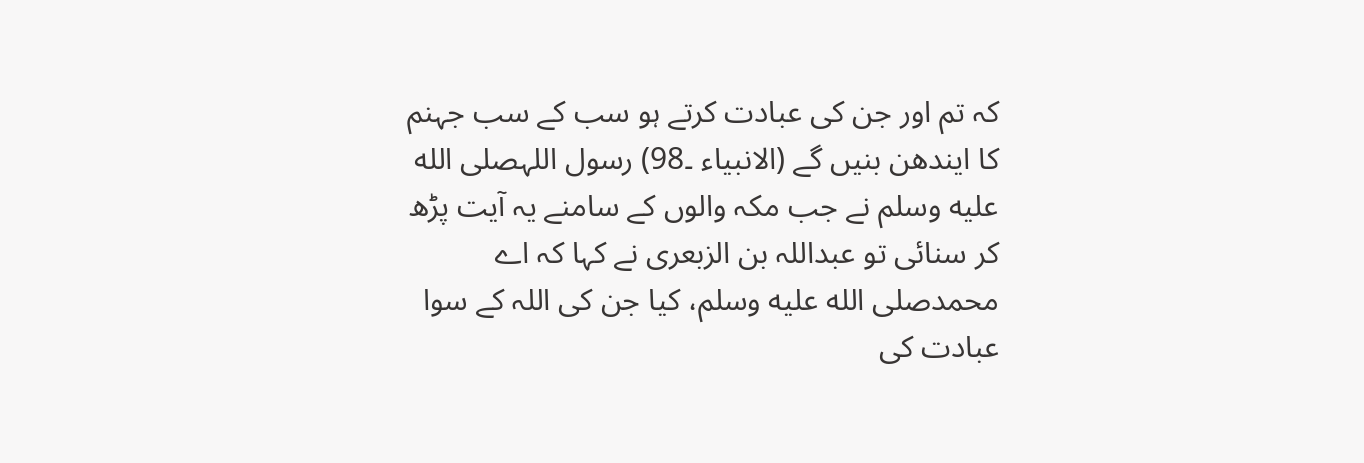کہ تم اور جن کی عبادت کرتے ہو سب کے سب جہنم کا ایندھن بنیں گے (الانبیاء ۔98) رسول اللہصلى الله عليه وسلم نے جب مکہ والوں کے سامنے یہ آیت پڑھ کر سنائی تو عبداللہ بن الزبعری نے کہا کہ اے محمدصلى الله عليه وسلم، کیا جن کی اللہ کے سوا عبادت کی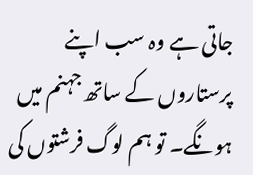جاتی ہے وہ سب اپنے پرستاروں کے ساتھ جہنم میں ہونگے۔ تو ہم لوگ فرشتوں کی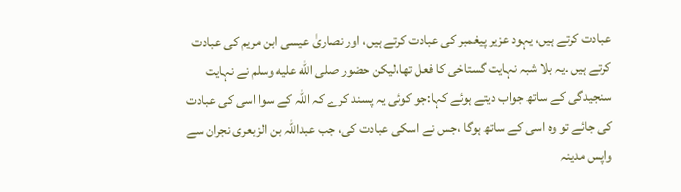عبادت کرتے ہیں، یہود عزیر پیغمبر کی عبادت کرتے ہیں، اور نصاریٰ عیسی ابن مریم کی عبادت کرتے ہیں ۔یہ بلا شبہ نہایت گستاخی کا فعل تھا،لیکن حضور صلى الله عليه وسلم نے نہایت سنجیدگی کے ساتھ جواب دیتے ہوئے کہا:جو کوئی یہ پسند کرے کہ اللہ کے سوا اسی کی عبادت کی جائے تو وہ اسی کے ساتھ ہوگا ،جس نے اسکی عبادت کی، جب عبداللہ بن الزبعری نجران سے واپس مدینہ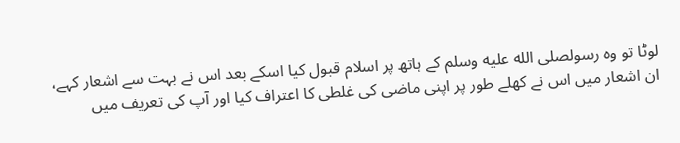لوٹا تو وہ رسولصلى الله عليه وسلم کے ہاتھ پر اسلام قبول کیا اسکے بعد اس نے بہت سے اشعار کہے، ان اشعار میں اس نے کھلے طور پر اپنی ماضی کی غلطی کا اعتراف کیا اور آپ کی تعریف میں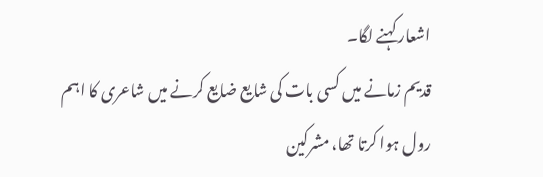اشعار کہنے لگا۔
قدیم زمانے میں کسی بات کی شایع ضایع کرنے میں شاعری کا اہم رول ہوا کرتا تھا، مشرکین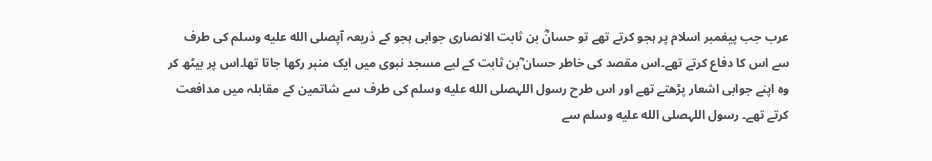عرب جب پیغمبر اسلام پر ہجو کرتے تھے تو حسانؓ بن ثابت الانصاری جوابی ہجو کے ذریعہ آپصلى الله عليه وسلم کی طرف سے اس کا دفاع کرتے تھے۔اس مقصد کی خاطر حسان ؓبن ثابت کے لیے مسجد نبوی میں ایک منبر رکھا جاتا تھا۔اس پر بیٹھ کر وہ اپنے جوابی اشعار پڑھتے تھے اور اس طرح رسول اللہصلى الله عليه وسلم کی طرف سے شاتمین کے مقابلہ میں مدافعت کرتے تھے۔ رسول اللہصلى الله عليه وسلم سے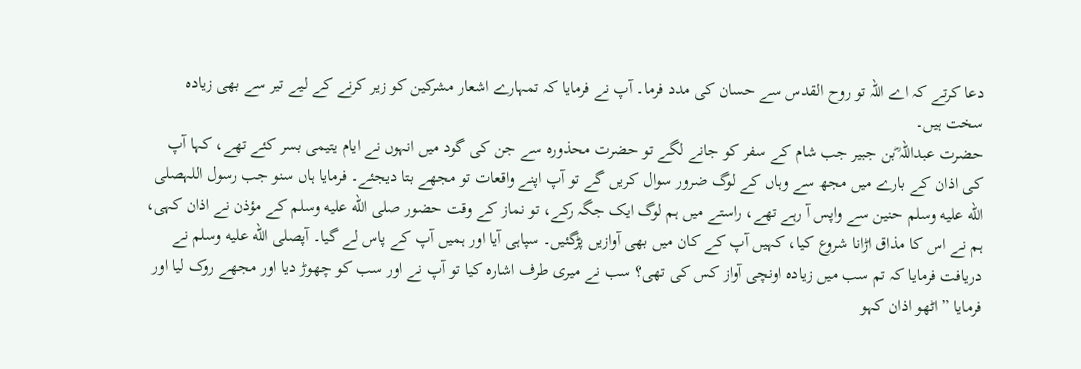دعا کرتے کہ اے اللہ تو روح القدس سے حسان کی مدد فرما۔ آپ نے فرمایا کہ تمہارے اشعار مشرکین کو زیر کرنے کے لیے تیر سے بھی زیادہ سخت ہیں۔
حضرت عبداللہ ؓبن جبیر جب شام کے سفر کو جانے لگے تو حضرت محذورہ سے جن کی گود میں انہوں نے ایام یتیمی بسر کئے تھے، کہا آپ کی اذان کے بارے میں مجھ سے وہاں کے لوگ ضرور سوال کریں گے تو آپ اپنے واقعات تو مجھے بتا دیجئے۔ فرمایا ہاں سنو جب رسول اللہصلى الله عليه وسلم حنین سے واپس آ رہے تھے، راستے میں ہم لوگ ایک جگہ رکے، تو نماز کے وقت حضور صلى الله عليه وسلم کے مؤذن نے اذان کہی، ہم نے اس کا مذاق اڑانا شروع کیا، کہیں آپ کے کان میں بھی آوازیں پڑگئیں۔ سپاہی آیا اور ہمیں آپ کے پاس لے گیا۔ آپصلى الله عليه وسلم نے دریافت فرمایا کہ تم سب میں زیادہ اونچی آواز کس کی تھی؟ سب نے میری طرف اشارہ کیا تو آپ نے اور سب کو چھوڑ دیا اور مجھے روک لیا اور فرمایا ” اٹھو اذان کہو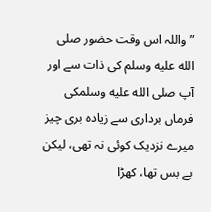” واللہ اس وقت حضور صلى الله عليه وسلم کی ذات سے اور آپ صلى الله عليه وسلمکی فرماں برداری سے زیادہ بری چیز میرے نزدیک کوئی نہ تھی، لیکن بے بس تھا، کھڑا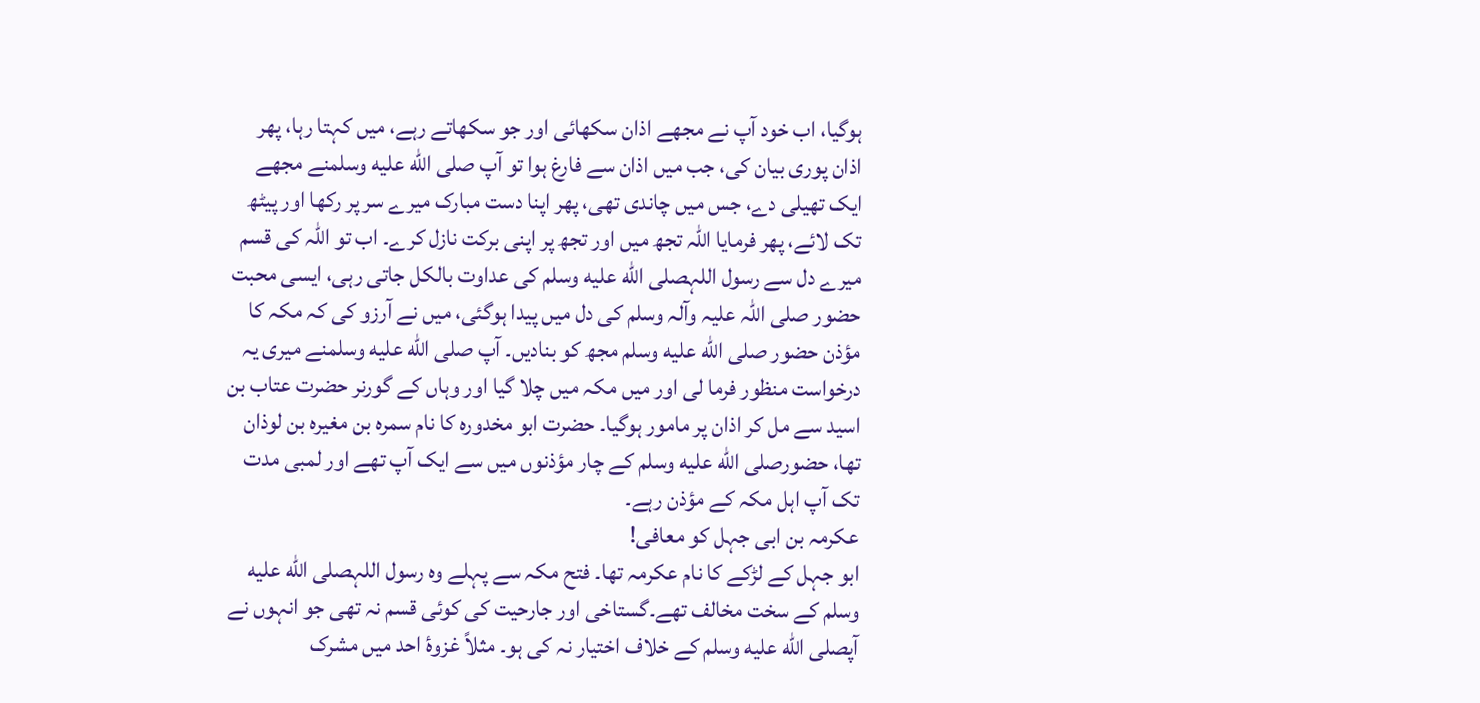ہوگیا، اب خود آپ نے مجھے اذان سکھائی اور جو سکھاتے رہے، میں کہتا رہا، پھر اذان پوری بیان کی، جب میں اذان سے فارغ ہوا تو آپ صلى الله عليه وسلمنے مجھے ایک تھیلی دے، جس میں چاندی تھی، پھر اپنا دست مبارک میرے سر پر رکھا اور پیٹھ تک لائے، پھر فرمایا اللہ تجھ میں اور تجھ پر اپنی برکت نازل کرے۔ اب تو اللہ کی قسم میرے دل سے رسول اللہصلى الله عليه وسلم کی عداوت بالکل جاتی رہی، ایسی محبت حضور صلی اللہ علیہ وآلہ وسلم کی دل میں پیدا ہوگئی، میں نے آرزو کی کہ مکہ کا مؤذن حضور صلى الله عليه وسلم مجھ کو بنادیں۔ آپ صلى الله عليه وسلمنے میری یہ درخواست منظور فرما لی اور میں مکہ میں چلا گیا اور وہاں کے گورنر حضرت عتاب بن اسید سے مل کر اذان پر مامور ہوگیا۔ حضرت ابو مخدورہ کا نام سمرہ بن مغیرہ بن لوذان تھا، حضورصلى الله عليه وسلم کے چار مؤذنوں میں سے ایک آپ تھے اور لمبی مدت تک آپ اہل مکہ کے مؤذن رہے۔
عکرمہ بن ابی جہل کو معافی!
ابو جہل کے لڑکے کا نام عکرمہ تھا۔ فتح مکہ سے پہلے وہ رسول اللہصلى الله عليه وسلم کے سخت مخالف تھے۔گستاخی اور جارحیت کی کوئی قسم نہ تھی جو انہوں نے آپصلى الله عليه وسلم کے خلاف اختیار نہ کی ہو۔ مثلاً غزوۂ احد میں مشرک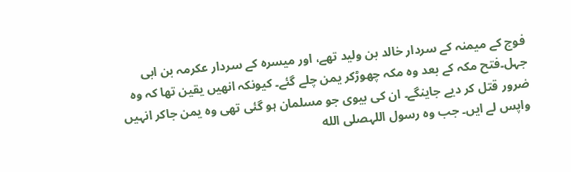فوج کے میمنہ کے سردار خالد بن ولید تھے، اور میسرہ کے سردار عکرمہ بن ابی جہل۔فتح مکہ کے بعد وہ مکہ چھوڑکر یمن چلے گئے۔ کیونکہ انھیں یقین تھا کہ وہ ضرور قتل کر دیے جاینگے۔ ان کی بیوی جو مسلمان ہو گئی تھی وہ یمن جاکر انہیں واپس لے ایں۔ جب وہ رسول اللہصلى الله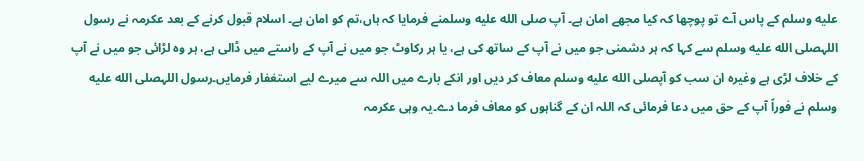عليه وسلم کے پاس آے تو پوچھا کہ کیا مجھے امان ہے۔ آپ صلى الله عليه وسلمنے فرمایا کہ ہاں،تم کو امان ہے۔ اسلام قبول کرنے کے بعد عکرمہ نے رسول اللہصلى الله عليه وسلم سے کہا کہ ہر دشمنی جو میں نے آپ کے ساتھ کی ہے، یا ہر رکاوٹ جو میں نے آپ کے راستے میں ڈالی ہے، ہر وہ لڑائی جو میں نے آپ کے خلاف لڑی ہے وغیرہ ان سب کو آپصلى الله عليه وسلم معاف کر دیں اور انکے بارے میں اللہ سے میرے لیے استغفار فرمایں۔رسول اللہصلى الله عليه وسلم نے فوراً آپ کے حق میں دعا فرمائی کہ اللہ ان کے گناہوں کو معاف فرما دے۔یہ وہی عکرمہ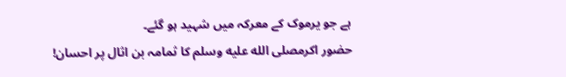ہے جو یرموک کے معرکہ میں شہید ہو گئے۔
حضور اکرمصلى الله عليه وسلم کا ثمامہ بن اثال پر احسان!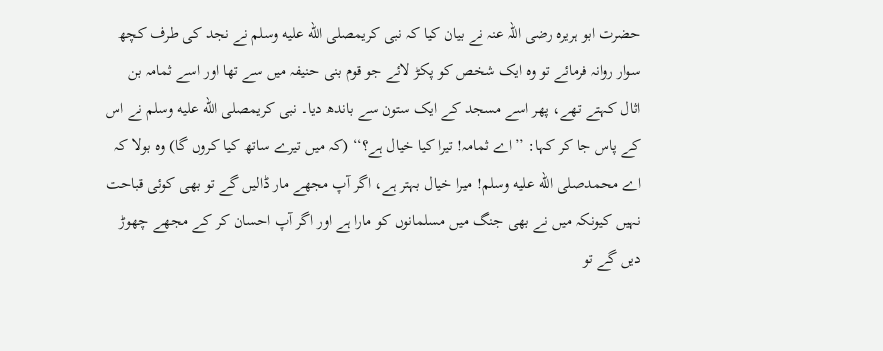حضرت ابو ہریرہ رضی اللہ عنہ نے بیان کیا کہ نبی کریمصلى الله عليه وسلم نے نجد کی طرف کچھ سوار روانہ فرمائے تو وہ ایک شخص کو پکڑ لائے جو قوم بنی حنیفہ میں سے تھا اور اسے ثمامہ بن اثال کہتے تھے، پھر اسے مسجد کے ایک ستون سے باندھ دیا۔ نبی کریمصلى الله عليه وسلم نے اس کے پاس جا کر کہا: ’’اے ثمامہ! تیرا کیا خیال ہے؟‘‘ (کہ میں تیرے ساتھ کیا کروں گا) وہ بولا کہ اے محمدصلى الله عليه وسلم! میرا خیال بہتر ہے، اگر آپ مجھے مار ڈالیں گے تو بھی کوئی قباحت نہیں کیونکہ میں نے بھی جنگ میں مسلمانوں کو مارا ہے اور اگر آپ احسان کر کے مجھے چھوڑ دیں گے تو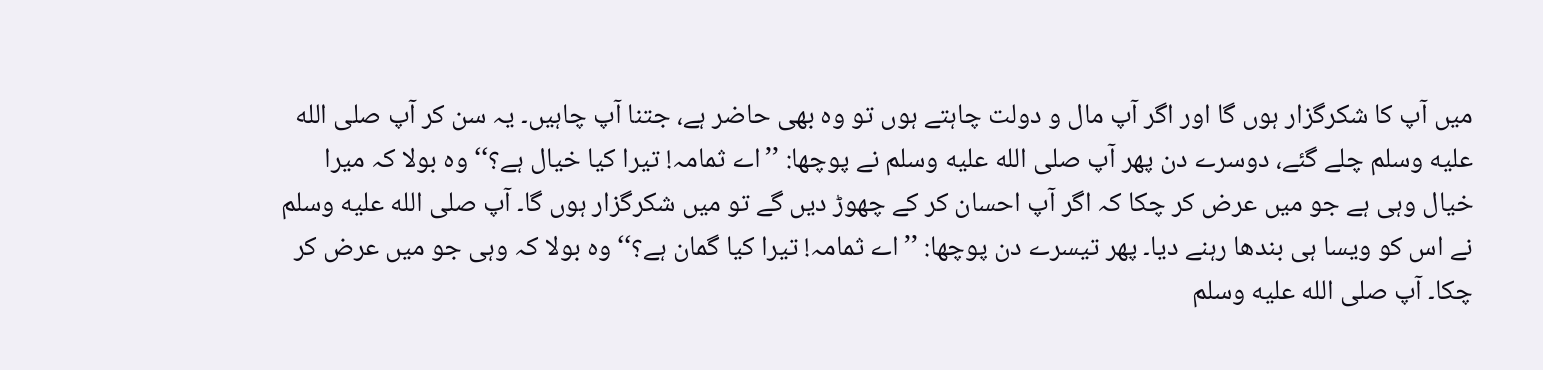میں آپ کا شکرگزار ہوں گا اور اگر آپ مال و دولت چاہتے ہوں تو وہ بھی حاضر ہے، جتنا آپ چاہیں۔ یہ سن کر آپ صلى الله عليه وسلم چلے گئے، دوسرے دن پھر آپ صلى الله عليه وسلم نے پوچھا: ’’اے ثمامہ! تیرا کیا خیال ہے؟‘‘ وہ بولا کہ میرا خیال وہی ہے جو میں عرض کر چکا کہ اگر آپ احسان کر کے چھوڑ دیں گے تو میں شکرگزار ہوں گا۔ آپ صلى الله عليه وسلم نے اس کو ویسا ہی بندھا رہنے دیا۔ پھر تیسرے دن پوچھا: ’’اے ثمامہ! تیرا کیا گمان ہے؟‘‘ وہ بولا کہ وہی جو میں عرض کر چکا۔ آپ صلى الله عليه وسلم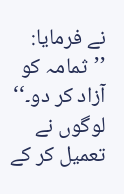نے فرمایا: ’’ثمامہ کو آزاد کر دو۔‘‘ لوگوں نے تعمیل کر کے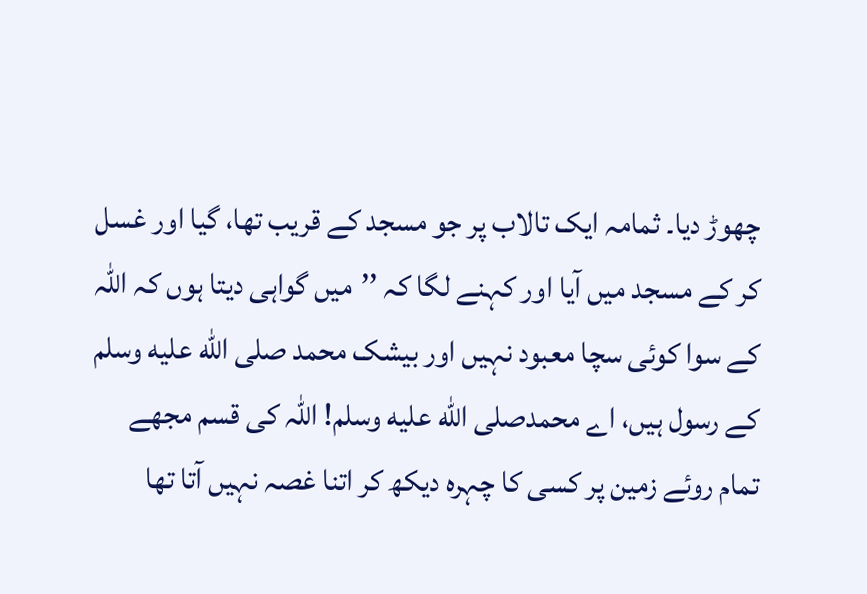چھوڑ دیا۔ ثمامہ ایک تالاب پر جو مسجد کے قریب تھا، گیا اور غسل کر کے مسجد میں آیا اور کہنے لگا کہ ’’میں گواہی دیتا ہوں کہ اللہ کے سوا کوئی سچا معبود نہیں اور بیشک محمد صلى الله عليه وسلم کے رسول ہیں، اے محمدصلى الله عليه وسلم! اللہ کی قسم مجھے تمام روئے زمین پر کسی کا چہرہ دیکھ کر اتنا غصہ نہیں آتا تھا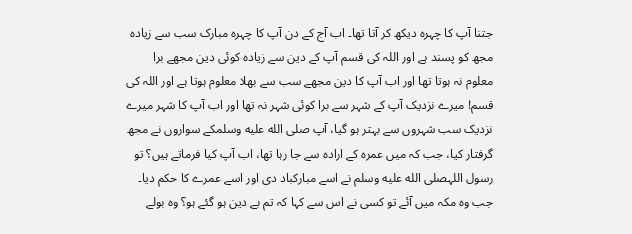جتنا آپ کا چہرہ دیکھ کر آتا تھا۔ اب آج کے دن آپ کا چہرہ مبارک سب سے زیادہ مجھ کو پسند ہے اور اللہ کی قسم آپ کے دین سے زیادہ کوئی دین مجھے برا معلوم نہ ہوتا تھا اور اب آپ کا دین مجھے سب سے بھلا معلوم ہوتا ہے اور اللہ کی قسم! میرے نزدیک آپ کے شہر سے برا کوئی شہر نہ تھا اور اب آپ کا شہر میرے نزدیک سب شہروں سے بہتر ہو گیا، آپ صلى الله عليه وسلمکے سواروں نے مجھ گرفتار کیا، جب کہ میں عمرہ کے ارادہ سے جا رہا تھا، اب آپ کیا فرماتے ہیں؟ تو رسول اللہصلى الله عليه وسلم نے اسے مبارکباد دی اور اسے عمرے کا حکم دیا۔ جب وہ مکہ میں آئے تو کسی نے اس سے کہا کہ تم بے دین ہو گئے ہو؟ وہ بولے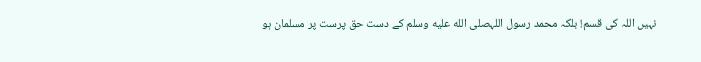نہیں اللہ کی قسم! بلکہ محمد رسول اللہصلى الله عليه وسلم کے دست حق پرست پر مسلمان ہو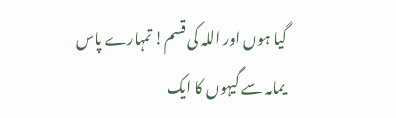گیا ہوں اور اللہ کی قسم! تمہارے پاس یمامہ سے گیہوں کا ایک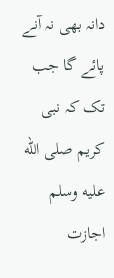دانہ بھی نہ آنے پائے گا جب تک کہ نبی کریم صلى الله عليه وسلم اجازت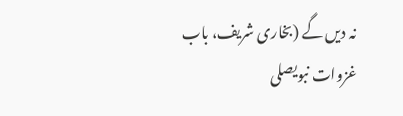نہ دیں گے (بخاری شریف، باب غزوات نبویصلى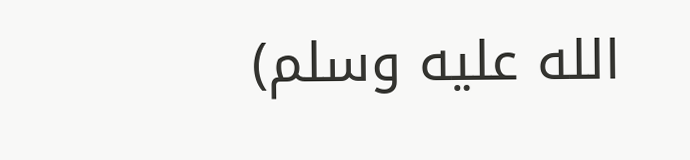الله عليه وسلم)